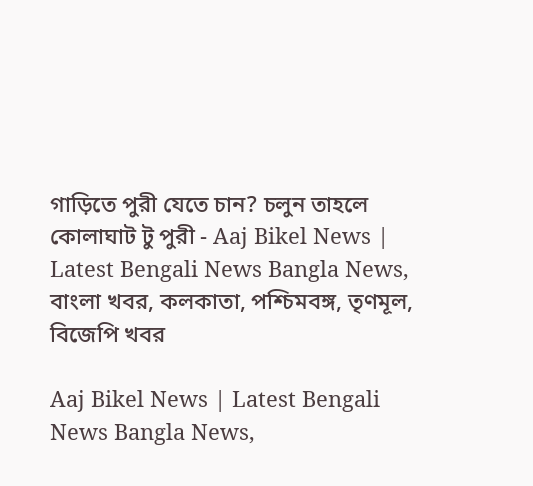গাড়িতে পুরী যেতে চান? চলুন তাহলে কোলাঘাট টু পুরী - Aaj Bikel News | Latest Bengali News Bangla News, বাংলা খবর, কলকাতা, পশ্চিমবঙ্গ, তৃণমূল, বিজেপি খবর

Aaj Bikel News | Latest Bengali News Bangla News,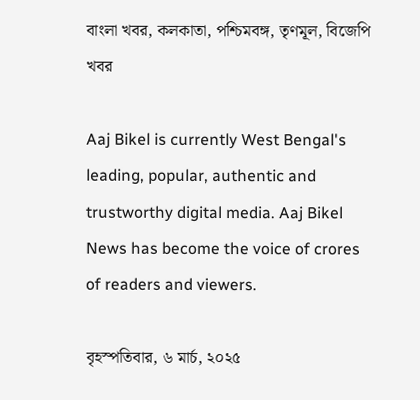বাংলা খবর, কলকাতা, পশ্চিমবঙ্গ, তৃণমূল, বিজেপি খবর

Aaj Bikel is currently West Bengal's leading, popular, authentic and trustworthy digital media. Aaj Bikel News has become the voice of crores of readers and viewers.

বৃহস্পতিবার, ৬ মার্চ, ২০২৫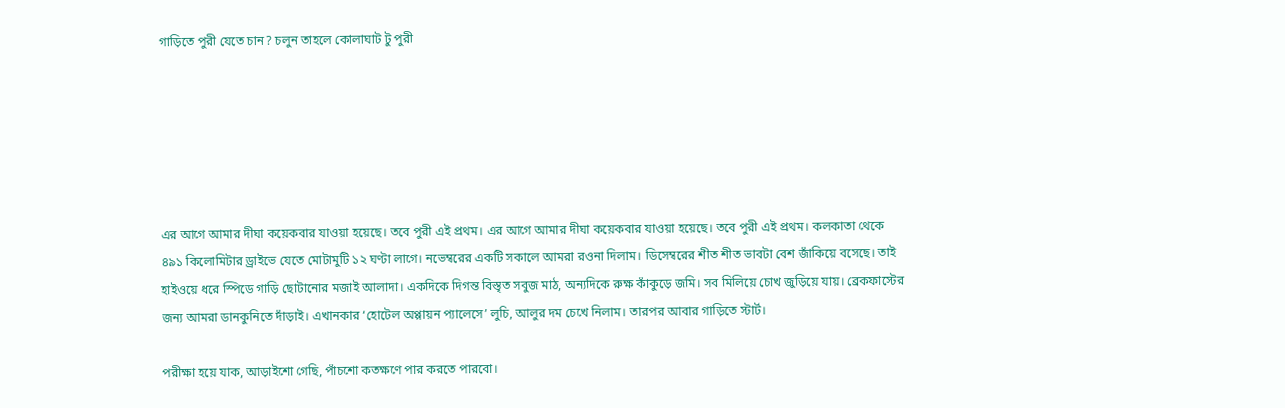গাড়িতে পুরী যেতে চান? চলুন তাহলে কোলাঘাট টু পুরী






এর আগে আমার দীঘা কয়েকবার যাওয়া হয়েছে। তবে পুরী এই প্রথম। এর আগে আমার দীঘা কয়েকবার যাওয়া হয়েছে। তবে পুরী এই প্রথম। কলকাতা থেকে ৪৯১ কিলোমিটার ড্রাইভে যেতে মোটামুটি ১২ ঘণ্টা লাগে। নভেম্বরের একটি সকালে আমরা রওনা দিলাম। ডিসেম্বরের শীত শীত ভাবটা বেশ জাঁকিয়ে বসেছে। তাই হাইওয়ে ধরে স্পিডে গাড়ি ছোটানোর মজাই আলাদা। একদিকে দিগন্ত বিস্তৃত সবুজ মাঠ, অন্যদিকে রুক্ষ কাঁকুড়ে জমি। সব মিলিয়ে চোখ জুড়িয়ে যায়। ব্রেকফাস্টের জন্য আমরা ডানকুনিতে দাঁড়াই। এখানকার ‘হোটেল অপ্পায়ন প্যালেসে’ লুচি, আলুর দম চেখে নিলাম। তারপর আবার গাড়িতে স্টার্ট।

পরীক্ষা হয়ে যাক, আড়াইশো গেছি, পাঁচশো কতক্ষণে পার করতে পারবো।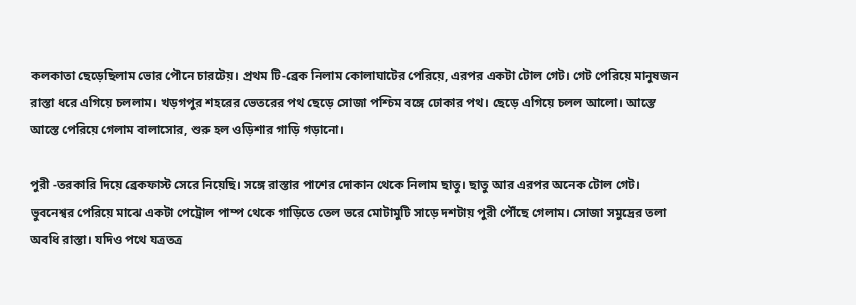কলকাতা ছেড়েছিলাম ভোর পৌনে চারটেয়। প্রথম টি-ব্রেক নিলাম কোলাঘাটের পেরিয়ে, এরপর একটা টোল গেট। গেট পেরিয়ে মানুষজন রাস্তা ধরে এগিয়ে চললাম। খড়গপুর শহরের ভেতরের পথ ছেড়ে সোজা পশ্চিম বঙ্গে ঢোকার পথ। ছেড়ে এগিয়ে চলল আলো। আস্তে আস্তে পেরিয়ে গেলাম বালাসোর, শুরু হল ওড়িশার গাড়ি গড়ানো।

পুরী -তরকারি দিয়ে ব্রেকফাস্ট সেরে নিয়েছি। সঙ্গে রাস্তার পাশের দোকান থেকে নিলাম ছাতু। ছাতু আর এরপর অনেক টোল গেট। ভুবনেশ্বর পেরিয়ে মাঝে একটা পেট্রোল পাম্প থেকে গাড়িতে তেল ভরে মোটামুটি সাড়ে দশটায় পুরী পৌঁছে গেলাম। সোজা সমুদ্রের তলা অবধি রাস্তা। যদিও পথে যত্রতত্র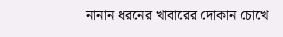নানান ধরনের খাবারের দোকান চোখে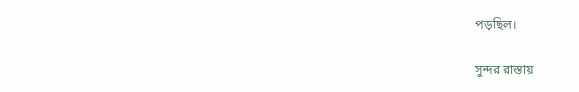পড়ছিল।

সুন্দর রাস্তায়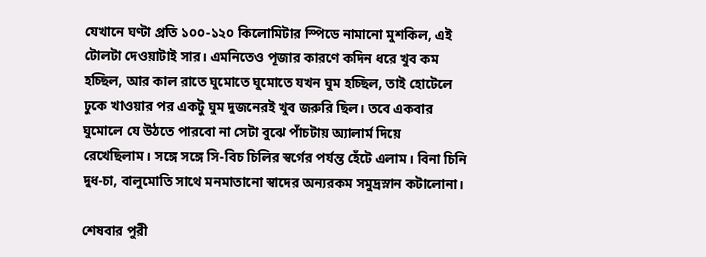যেখানে ঘণ্টা প্রতি ১০০-১২০ কিলোমিটার স্পিডে নামানো মুশকিল, এই টোলটা দেওয়াটাই সার। এমনিতেও পূজার কারণে কদিন ধরে খুব কম হচ্ছিল, আর কাল রাতে ঘুমোতে ঘুমোতে যখন ঘুম হচ্ছিল, তাই হোটেলে ঢুকে খাওয়ার পর একটু ঘুম দুজনেরই খুব জরুরি ছিল। তবে একবার ঘুমোলে যে উঠতে পারবো না সেটা বুঝে পাঁচটায় অ্যালার্ম দিয়ে রেখেছিলাম। সঙ্গে সঙ্গে সি-বিচ চিলির স্বর্গের পর্যন্ত হেঁটে এলাম। বিনা চিনি দুধ-চা, বালুমোতি সাথে মনমাতানো স্বাদের অন্যরকম সমুদ্রস্নান কটালোনা।

শেষবার পুরী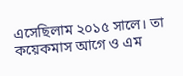এসেছিলাম ২০১৫ সালে। তা কয়েকমাস আগে ও এম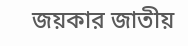জয়কার জাতীয়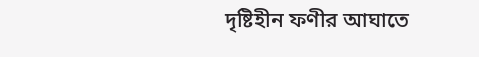দৃষ্টিহীন ফণীর আঘাতে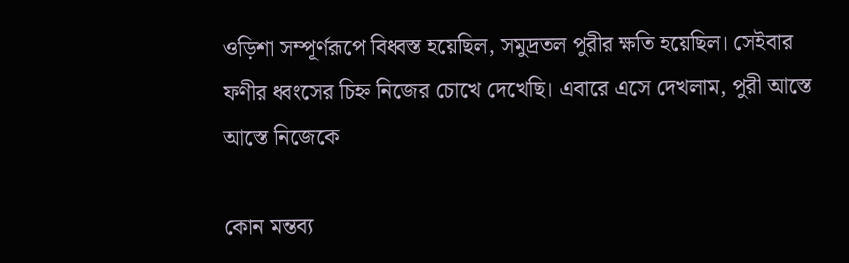ওড়িশা সম্পূর্ণরূপে বিধ্বস্ত হয়েছিল, সমুদ্রতল পুরীর ক্ষতি হয়েছিল। সেইবার ফণীর ধ্বংসের চিহ্ন নিজের চোখে দেখেছি। এবারে এসে দেখলাম, পুরী আস্তে আস্তে নিজেকে

কোন মন্তব্য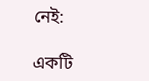নেই:

একটি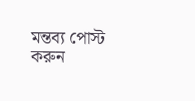মন্তব্য পোস্ট করুন